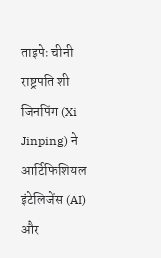ताइपेः चीनी राष्ट्रपति शी जिनपिंग (Xi Jinping) ने आर्टिफिशियल इंटेलिजेंस (AI) और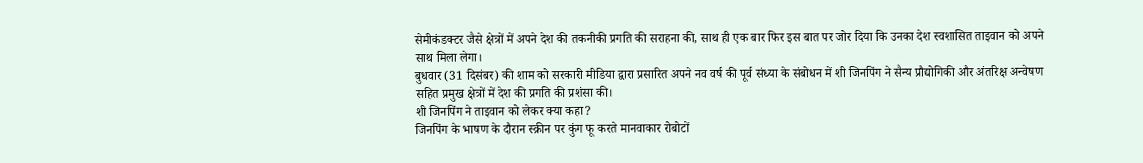सेमीकंडक्टर जैसे क्षेत्रों में अपने देश की तकनीकी प्रगति की सराहना की, साथ ही एक बार फिर इस बात पर जोर दिया कि उनका देश स्वशासित ताइवान को अपने साथ मिला लेगा।
बुधवार (31 दिसंबर) की शाम को सरकारी मीडिया द्वारा प्रसारित अपने नव वर्ष की पूर्व संध्या के संबोधन में शी जिनपिंग ने सैन्य प्रौद्योगिकी और अंतरिक्ष अन्वेषण सहित प्रमुख क्षेत्रों में देश की प्रगति की प्रशंसा की।
शी जिनपिंग ने ताइवान को लेकर क्या कहा?
जिनपिंग के भाषण के दौरान स्क्रीन पर कुंग फू करते मानवाकार रोबोटों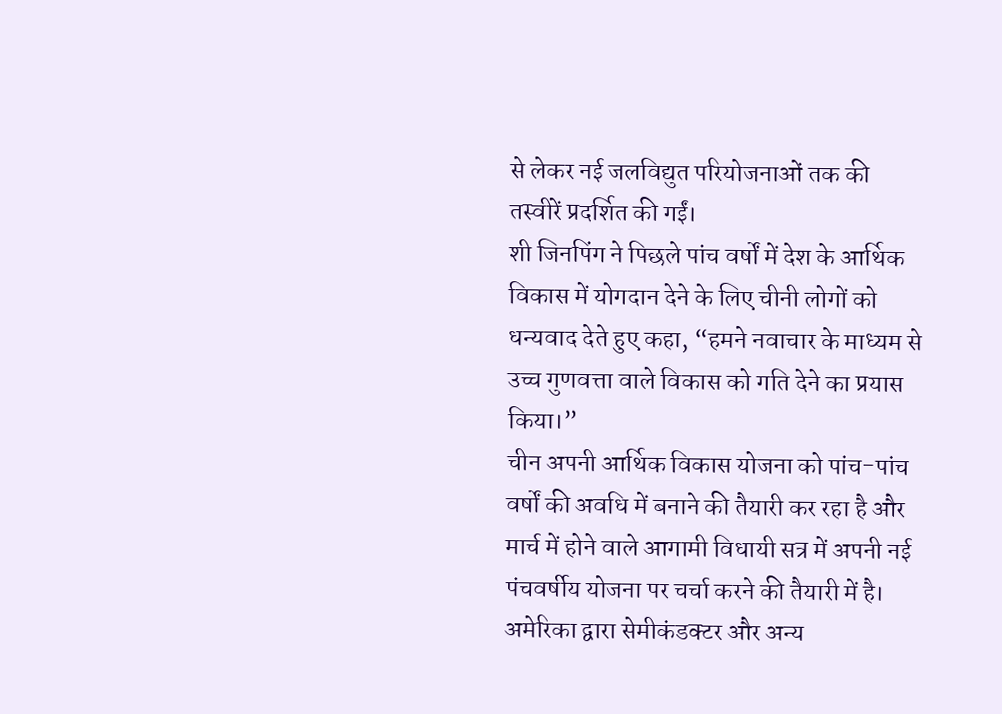से लेकर नई जलविद्युत परियोजनाओं तक की तस्वीरें प्रदर्शित की गईं।
शी जिनपिंग ने पिछले पांच वर्षों में देश के आर्थिक विकास में योगदान देने के लिए चीनी लोगों को धन्यवाद देते हुए कहा, “हमने नवाचार के माध्यम से उच्च गुणवत्ता वाले विकास को गति देने का प्रयास किया।”
चीन अपनी आर्थिक विकास योजना को पांच-पांच वर्षों की अवधि में बनाने की तैयारी कर रहा है और मार्च में होने वाले आगामी विधायी सत्र में अपनी नई पंचवर्षीय योजना पर चर्चा करने की तैयारी में है।
अमेरिका द्वारा सेमीकंडक्टर और अन्य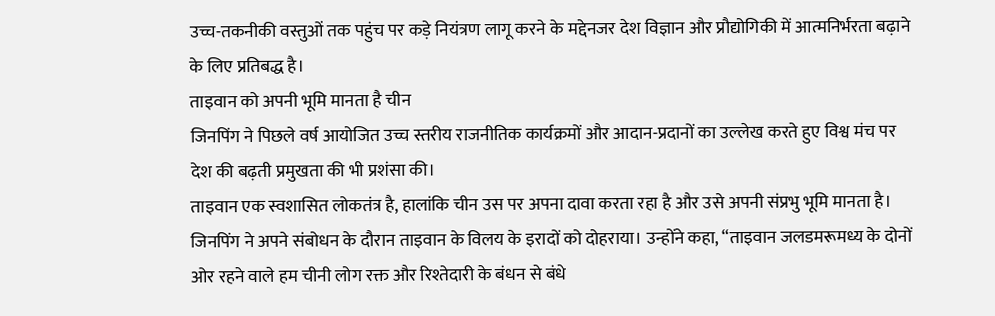उच्च-तकनीकी वस्तुओं तक पहुंच पर कड़े नियंत्रण लागू करने के मद्देनजर देश विज्ञान और प्रौद्योगिकी में आत्मनिर्भरता बढ़ाने के लिए प्रतिबद्ध है।
ताइवान को अपनी भूमि मानता है चीन
जिनपिंग ने पिछले वर्ष आयोजित उच्च स्तरीय राजनीतिक कार्यक्रमों और आदान-प्रदानों का उल्लेख करते हुए विश्व मंच पर देश की बढ़ती प्रमुखता की भी प्रशंसा की।
ताइवान एक स्वशासित लोकतंत्र है, हालांकि चीन उस पर अपना दावा करता रहा है और उसे अपनी संप्रभु भूमि मानता है। जिनपिंग ने अपने संबोधन के दौरान ताइवान के विलय के इरादों को दोहराया। उन्होंने कहा, “ताइवान जलडमरूमध्य के दोनों ओर रहने वाले हम चीनी लोग रक्त और रिश्तेदारी के बंधन से बंधे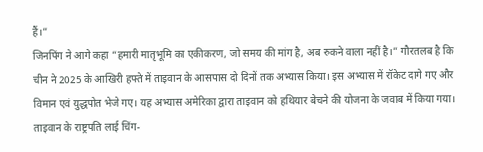हैं।”
जिनपिंग ने आगे कहा “हमारी मातृभूमि का एकीकरण, जो समय की मांग है, अब रुकने वाला नहीं है।” गौरतलब है कि चीन ने 2025 के आखिरी हफ्ते में ताइवान के आसपास दो दिनों तक अभ्यास किया। इस अभ्यास में रॉकेट दागे गए और विमान एवं युद्धपोत भेजे गए। यह अभ्यास अमेरिका द्वारा ताइवान को हथियार बेचने की योजना के जवाब में किया गया। ताइवान के राष्ट्रपति लाई चिंग-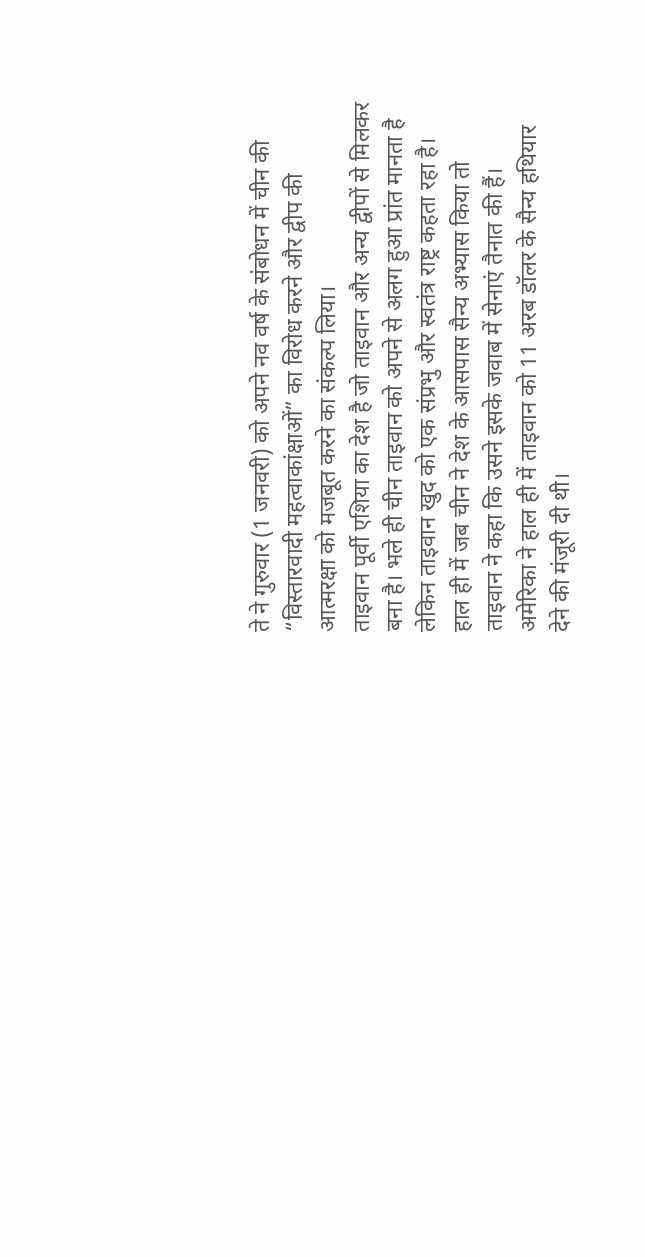ते ने गुरुवार (1 जनवरी) को अपने नव वर्ष के संबोधन में चीन की “विस्तारवादी महत्वाकांक्षाओं” का विरोध करने और द्वीप की आत्मरक्षा को मजबूत करने का संकल्प लिया।
ताइवान पूर्वी एशिया का देश है जो ताइवान और अन्य द्वीपों से मिलकर बना है। भले ही चीन ताइवान को अपने से अलग हुआ प्रांत मानता है लेकिन ताइवान खुद को एक संप्रभु और स्वतंत्र राष्ट्र कहता रहा है।
हाल ही में जब चीन ने देश के आसपास सैन्य अभ्यास किया तो ताइवान ने कहा कि उसने इसके जवाब में सेनाएं तैनात की हैं। अमेरिका ने हाल ही में ताइवान को 11 अरब डॉलर के सैन्य हथियार देने की मंजूरी दी थी।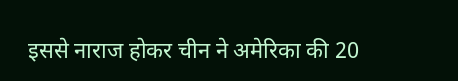इससे नाराज होकर चीन ने अमेरिका की 20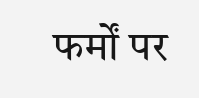फर्मों पर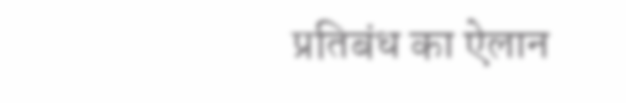प्रतिबंध का ऐलान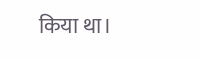किया था।